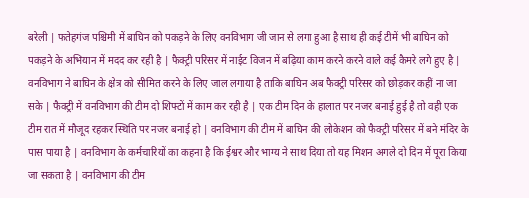बरेली | फतेहगंज पश्चिमी में बाघिन को पकड़ने के लिए वनविभाग जी जान से लगा हुआ है साथ ही कई टीमें भी बाघिन को पकड़ने के अभियान में मदद कर रही है | फैक्ट्री परिसर में नाईट विजन में बढ़िया काम करने करने वाले कई कैमरे लगे हुए है | वनविभाग ने बाघिन के क्षेत्र को सीमित करने के लिए जाल लगाया है ताकि बाघिन अब फैक्ट्री परिसर को छोड़कर कहीं ना जा सके | फैक्ट्री में वनविभाग की टीम दो शिफ्टों में काम कर रही है | एक टीम दिन के हालात पर नजर बनाई हुई है तो वही एक टीम रात में मौजूद रहकर स्थिति पर नजर बनाई हो | वनविभाग की टीम में बाघिन की लोकेशन को फैक्ट्री परिसर में बने मंदिर के पास पाया है | वनविभाग के कर्मचारियों का कहना है कि ईश्वर और भाग्य ने साथ दिया तो यह मिशन अगले दो दिन में पूरा किया जा सकता है | वनविभाग की टीम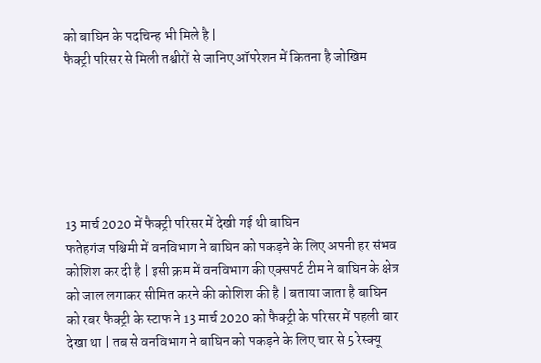को बाघिन के पदचिन्ह भी मिले है |
फैक्ट्री परिसर से मिली तश्वीरों से जानिए ऑपरेशन में कितना है जोखिम






13 मार्च 2020 में फैक्ट्री परिसर में देखी गई थी बाघिन
फतेहगंज पश्चिमी में वनविभाग ने बाघिन को पकड़ने के लिए अपनी हर संभव कोशिश कर दी है | इसी क्रम में वनविभाग की एक्सपर्ट टीम ने बाघिन के क्षेत्र को जाल लगाकर सीमित करने की कोशिश की है | बताया जाता है बाघिन को रबर फैक्ट्री के स्टाफ ने 13 मार्च 2020 को फैक्ट्री के परिसर में पहली बार देखा था | तब से वनविभाग ने बाघिन को पकड़ने के लिए चार से 5 रेस्क्यू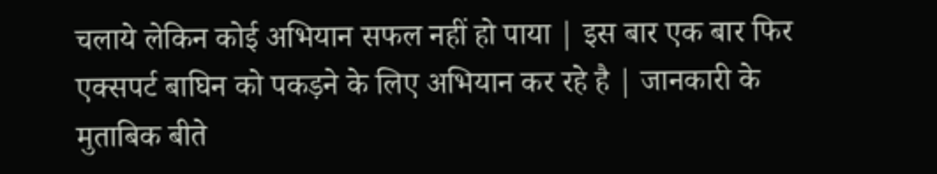चलाये लेकिन कोई अभियान सफल नहीं हो पाया | इस बार एक बार फिर एक्सपर्ट बाघिन को पकड़ने के लिए अभियान कर रहे है | जानकारी के मुताबिक बीते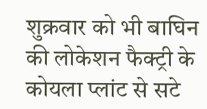शुक्रवार को भी बाघिन की लोकेशन फैक्ट्री के कोयला प्लांट से सटे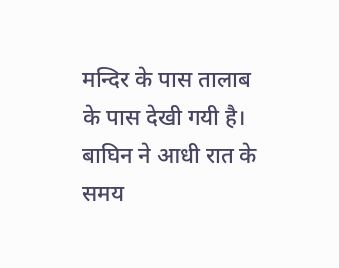मन्दिर के पास तालाब के पास देखी गयी है। बाघिन ने आधी रात के समय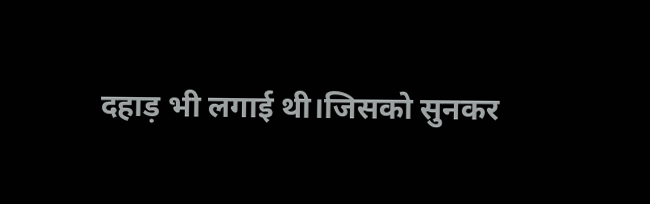दहाड़ भी लगाई थी।जिसको सुनकर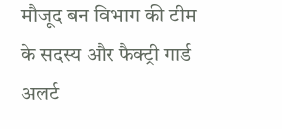मौजूद बन विभाग की टीम के सदस्य और फैक्ट्री गार्ड अलर्ट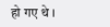हो गए थे ।